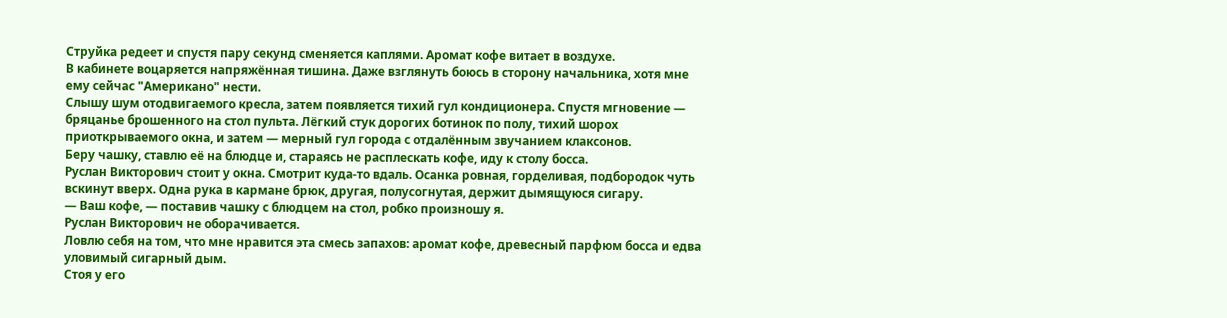Струйка редеет и спустя пару секунд сменяется каплями. Аромат кофе витает в воздухе.
В кабинете воцаряется напряжённая тишина. Даже взглянуть боюсь в сторону начальника, хотя мне ему сейчас "Американо" нести.
Слышу шум отодвигаемого кресла, затем появляется тихий гул кондиционера. Спустя мгновение — бряцанье брошенного на стол пульта. Лёгкий стук дорогих ботинок по полу, тихий шорох приоткрываемого окна, и затем — мерный гул города с отдалённым звучанием клаксонов.
Беру чашку, ставлю её на блюдце и, стараясь не расплескать кофе, иду к столу босса.
Руслан Викторович стоит у окна. Смотрит куда-то вдаль. Осанка ровная, горделивая, подбородок чуть вскинут вверх. Одна рука в кармане брюк, другая, полусогнутая, держит дымящуюся сигару.
— Ваш кофе, — поставив чашку с блюдцем на стол, робко произношу я.
Руслан Викторович не оборачивается.
Ловлю себя на том, что мне нравится эта смесь запахов: аромат кофе, древесный парфюм босса и едва уловимый сигарный дым.
Стоя у его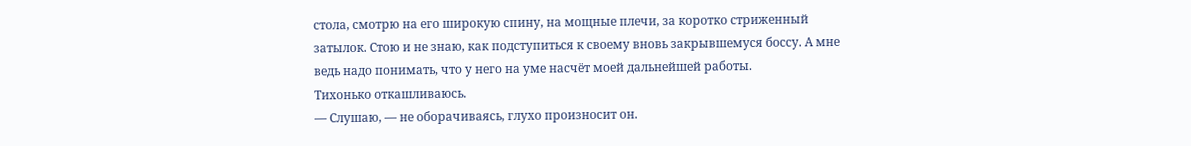стола, смотрю на его широкую спину, на мощные плечи, за коротко стриженный затылок. Стою и не знаю, как подступиться к своему вновь закрывшемуся боссу. А мне ведь надо понимать, что у него на уме насчёт моей дальнейшей работы.
Тихонько откашливаюсь.
— Слушаю, — не оборачиваясь, глухо произносит он.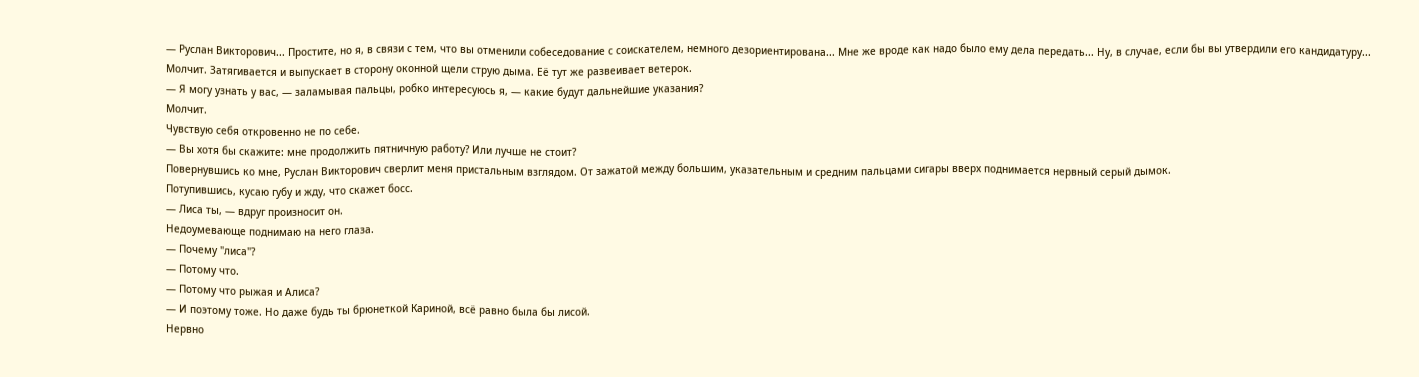— Руслан Викторович... Простите, но я, в связи с тем, что вы отменили собеседование с соискателем, немного дезориентирована... Мне же вроде как надо было ему дела передать... Ну, в случае, если бы вы утвердили его кандидатуру...
Молчит. Затягивается и выпускает в сторону оконной щели струю дыма. Её тут же развеивает ветерок.
— Я могу узнать у вас, — заламывая пальцы, робко интересуюсь я, — какие будут дальнейшие указания?
Молчит.
Чувствую себя откровенно не по себе.
— Вы хотя бы скажите: мне продолжить пятничную работу? Или лучше не стоит?
Повернувшись ко мне, Руслан Викторович сверлит меня пристальным взглядом. От зажатой между большим, указательным и средним пальцами сигары вверх поднимается нервный серый дымок.
Потупившись, кусаю губу и жду, что скажет босс.
— Лиса ты, — вдруг произносит он.
Недоумевающе поднимаю на него глаза.
— Почему "лиса"?
— Потому что.
— Потому что рыжая и Алиса?
— И поэтому тоже. Но даже будь ты брюнеткой Кариной, всё равно была бы лисой.
Нервно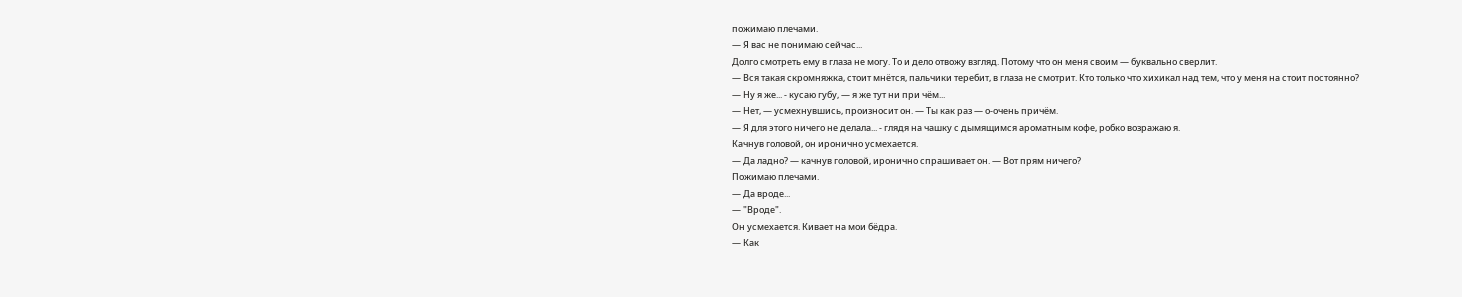пожимаю плечами.
— Я вас не понимаю сейчас...
Долго смотреть ему в глаза не могу. То и дело отвожу взгляд. Потому что он меня своим — буквально сверлит.
— Вся такая скромняжка, стоит мнётся, пальчики теребит, в глаза не смотрит. Кто только что хихикал над тем, что у меня на стоит постоянно?
— Ну я же... - кусаю губу, — я же тут ни при чём...
— Нет, — усмехнувшись, произносит он. — Ты как раз — о-очень причём.
— Я для этого ничего не делала... - глядя на чашку с дымящимся ароматным кофе, робко возражаю я.
Качнув головой, он иронично усмехается.
— Да ладно? — качнув головой, иронично спрашивает он. — Вот прям ничего?
Пожимаю плечами.
— Да вроде...
— "Вроде".
Он усмехается. Кивает на мои бёдра.
— Как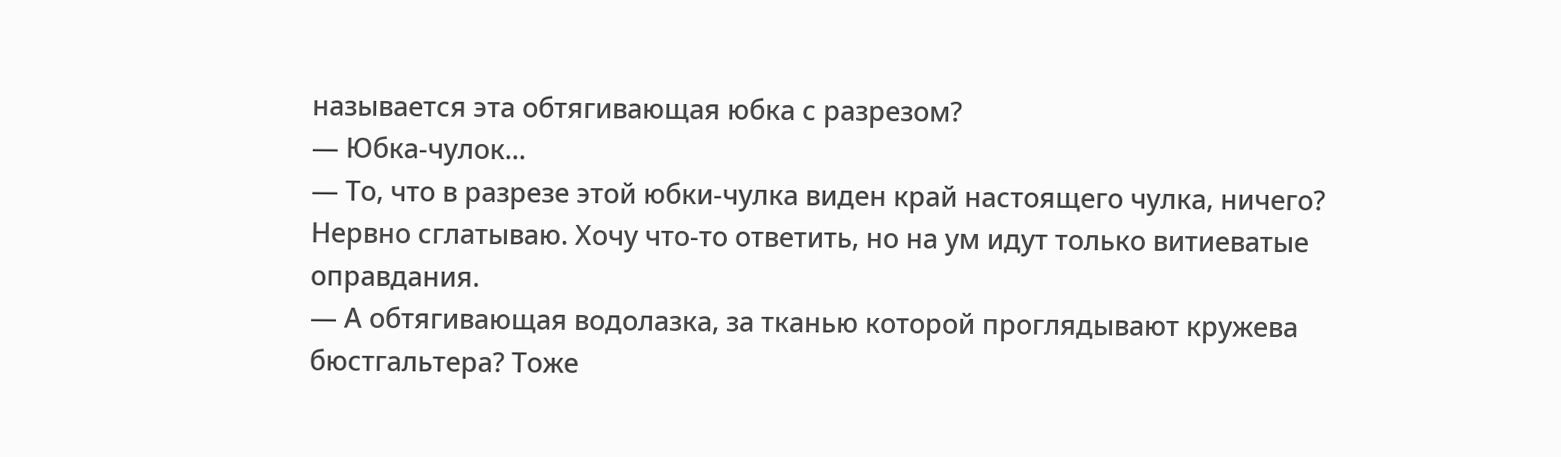называется эта обтягивающая юбка с разрезом?
— Юбка-чулок...
— То, что в разрезе этой юбки-чулка виден край настоящего чулка, ничего?
Нервно сглатываю. Хочу что-то ответить, но на ум идут только витиеватые оправдания.
— А обтягивающая водолазка, за тканью которой проглядывают кружева бюстгальтера? Тоже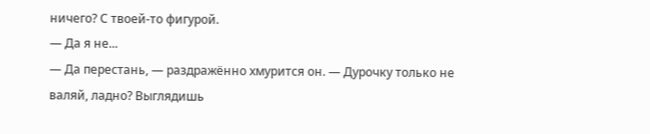ничего? С твоей-то фигурой.
— Да я не...
— Да перестань, — раздражённо хмурится он. — Дурочку только не валяй, ладно? Выглядишь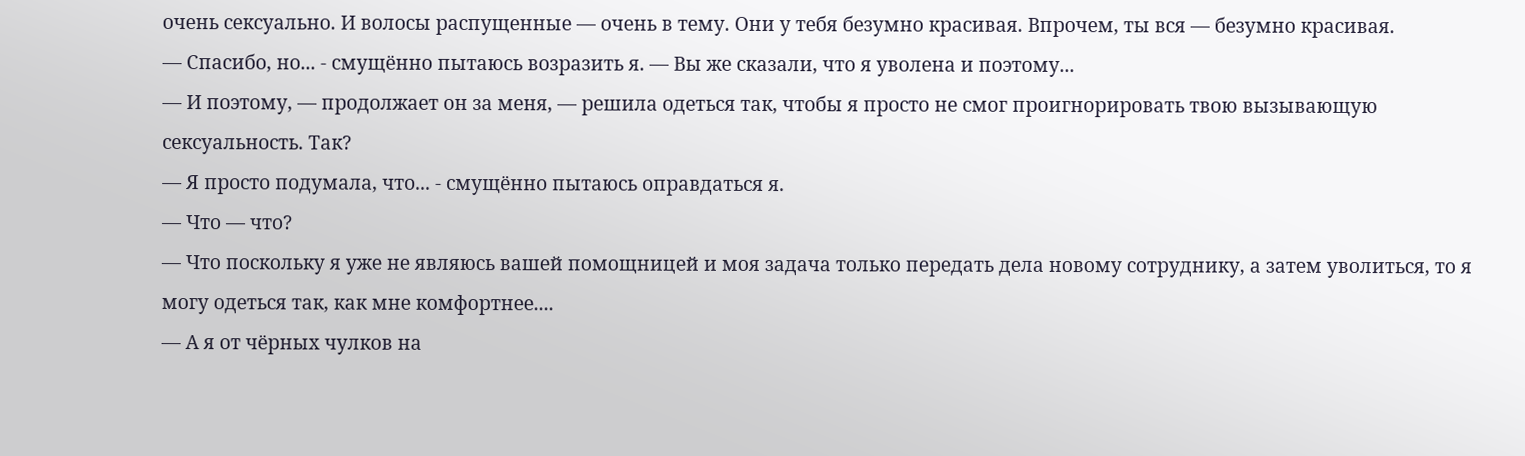очень сексуально. И волосы распущенные — очень в тему. Они у тебя безумно красивая. Впрочем, ты вся — безумно красивая.
— Спасибо, но... - смущённо пытаюсь возразить я. — Вы же сказали, что я уволена и поэтому...
— И поэтому, — продолжает он за меня, — решила одеться так, чтобы я просто не смог проигнорировать твою вызывающую сексуальность. Так?
— Я просто подумала, что... - смущённо пытаюсь оправдаться я.
— Что — что?
— Что поскольку я уже не являюсь вашей помощницей и моя задача только передать дела новому сотруднику, а затем уволиться, то я могу одеться так, как мне комфортнее....
— А я от чёрных чулков на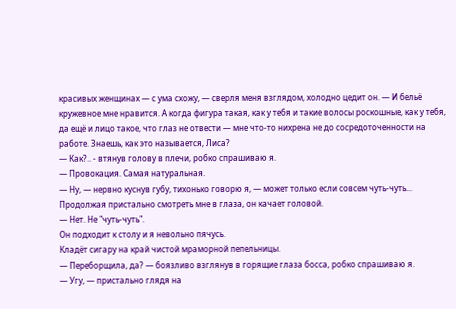красивых женщинах — с ума схожу, — сверля меня взглядом, холодно цедит он. — И бельё кружевное мне нравится. А когда фигура такая, как у тебя и такие волосы роскошные, как у тебя, да ещё и лицо такое, что глаз не отвести — мне что-то нихрена не до сосредоточенности на работе. Знаешь, как это называется, Лиса?
— Как?.. - втянув голову в плечи, робко спрашиваю я.
— Провокация. Самая натуральная.
— Ну, — нервно куснув губу, тихонько говорю я, — может только если совсем чуть-чуть...
Продолжая пристально смотреть мне в глаза, он качает головой.
— Нет. Не "чуть-чуть".
Он подходит к столу и я невольно пячусь.
Кладёт сигару на край чистой мраморной пепельницы.
— Переборщила, да? — боязливо взглянув в горящие глаза босса, робко спрашиваю я.
— Угу, — пристально глядя на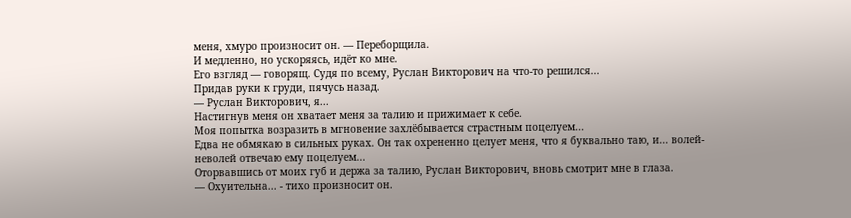меня, хмуро произносит он. — Переборщила.
И медленно, но ускоряясь, идёт ко мне.
Его взгляд — говорящ. Судя по всему, Руслан Викторович на что-то решился...
Придав руки к груди, пячусь назад.
— Руслан Викторович, я...
Настигнув меня он хватает меня за талию и прижимает к себе.
Моя попытка возразить в мгновение захлёбывается страстным поцелуем...
Едва не обмякаю в сильных руках. Он так охрененно целует меня, что я буквально таю, и... волей-неволей отвечаю ему поцелуем...
Оторвавшись от моих губ и держа за талию, Руслан Викторович, вновь смотрит мне в глаза.
— Охуительна... - тихо произносит он.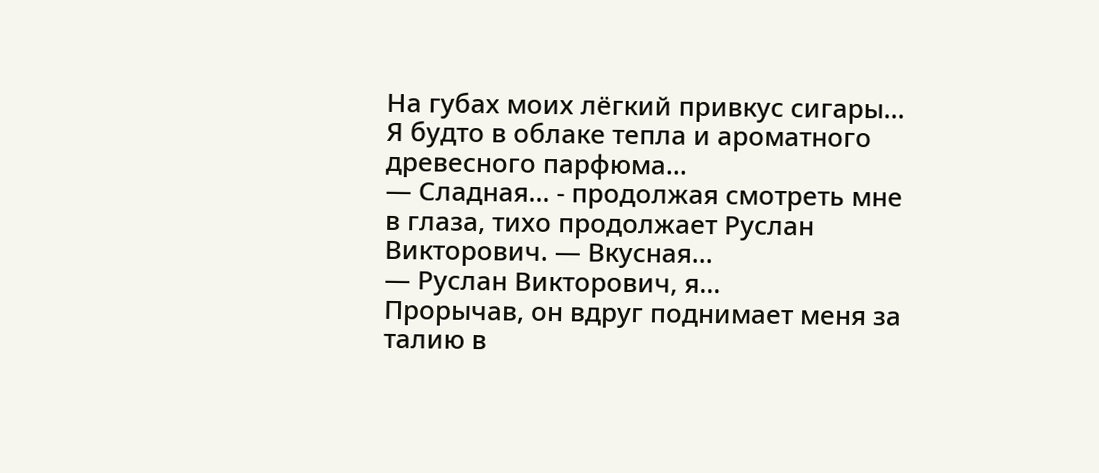На губах моих лёгкий привкус сигары... Я будто в облаке тепла и ароматного древесного парфюма...
— Сладная... - продолжая смотреть мне в глаза, тихо продолжает Руслан Викторович. — Вкусная...
— Руслан Викторович, я...
Прорычав, он вдруг поднимает меня за талию в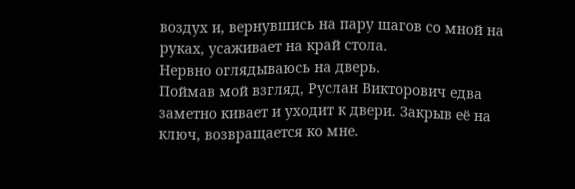воздух и, вернувшись на пару шагов со мной на руках, усаживает на край стола.
Нервно оглядываюсь на дверь.
Поймав мой взгляд, Руслан Викторович едва заметно кивает и уходит к двери. Закрыв её на ключ, возвращается ко мне.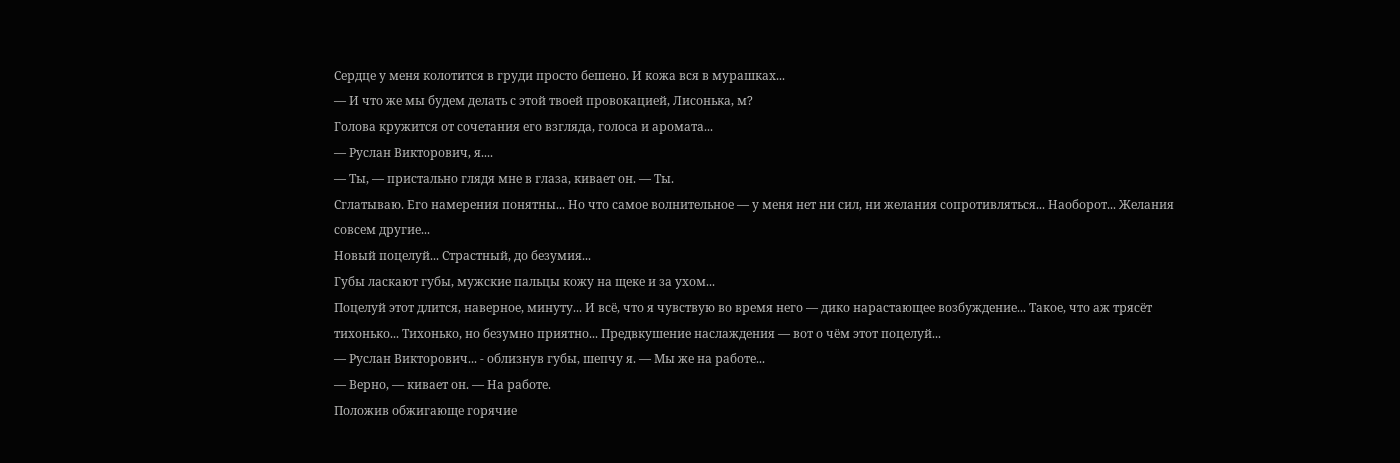Сердце у меня колотится в груди просто бешено. И кожа вся в мурашках...
— И что же мы будем делать с этой твоей провокацией, Лисонька, м?
Голова кружится от сочетания его взгляда, голоса и аромата...
— Руслан Викторович, я....
— Ты, — пристально глядя мне в глаза, кивает он. — Ты.
Сглатываю. Его намерения понятны... Но что самое волнительное — у меня нет ни сил, ни желания сопротивляться... Наоборот... Желания совсем другие...
Новый поцелуй... Страстный, до безумия...
Губы ласкают губы, мужские пальцы кожу на щеке и за ухом...
Поцелуй этот длится, наверное, минуту... И всё, что я чувствую во время него — дико нарастающее возбуждение... Такое, что аж трясёт тихонько... Тихонько, но безумно приятно... Предвкушение наслаждения — вот о чём этот поцелуй...
— Руслан Викторович... - облизнув губы, шепчу я. — Мы же на работе...
— Верно, — кивает он. — На работе.
Положив обжигающе горячие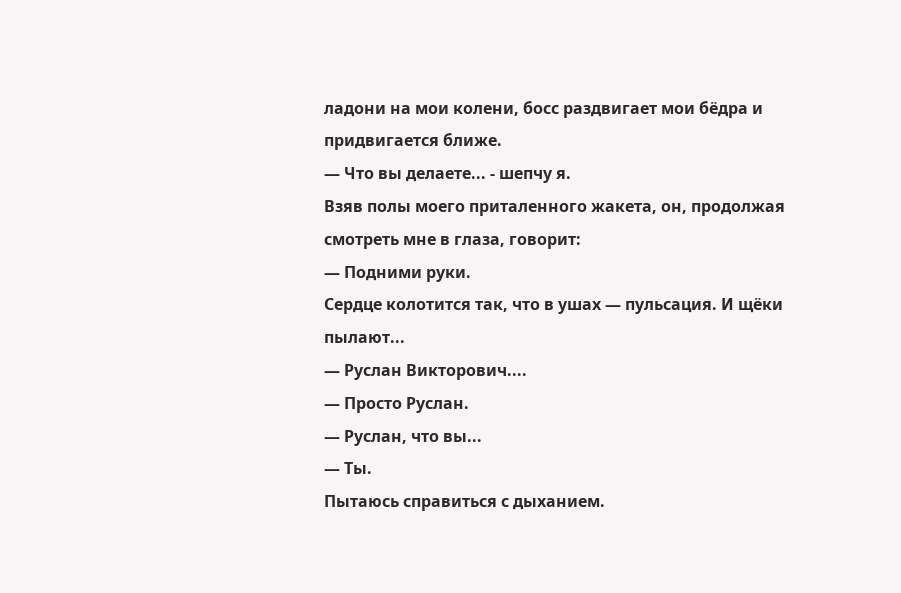ладони на мои колени, босс раздвигает мои бёдра и придвигается ближе.
— Что вы делаете... - шепчу я.
Взяв полы моего приталенного жакета, он, продолжая смотреть мне в глаза, говорит:
— Подними руки.
Сердце колотится так, что в ушах — пульсация. И щёки пылают...
— Руслан Викторович....
— Просто Руслан.
— Руслан, что вы...
— Ты.
Пытаюсь справиться с дыханием.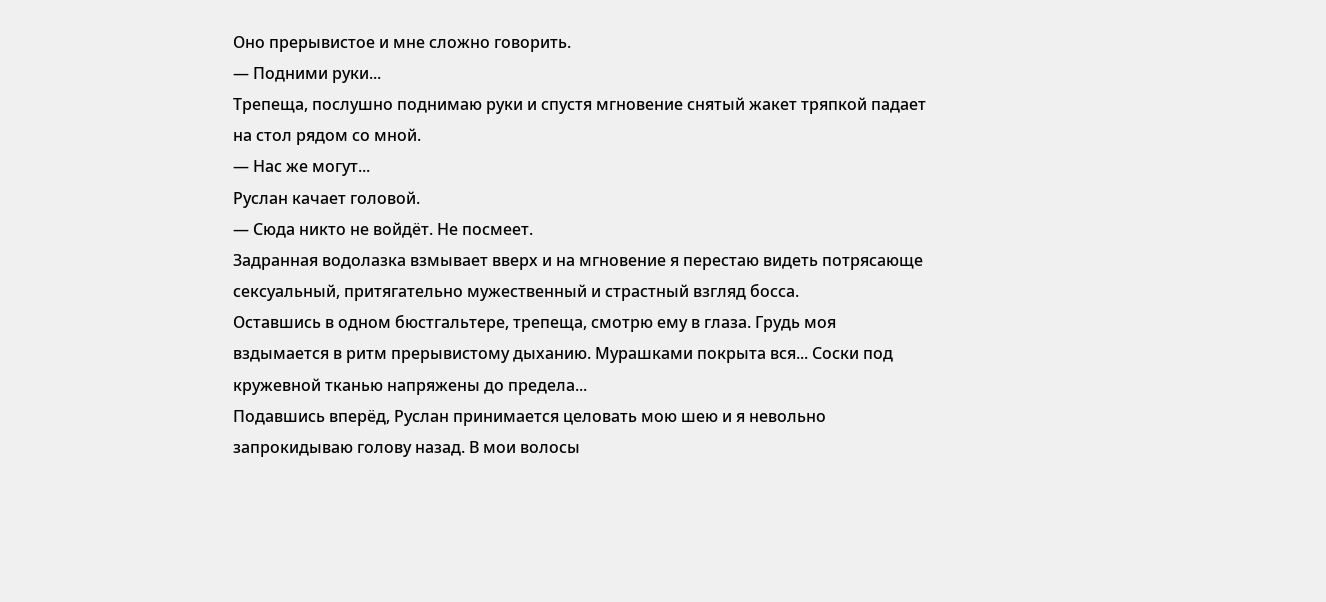Оно прерывистое и мне сложно говорить.
— Подними руки...
Трепеща, послушно поднимаю руки и спустя мгновение снятый жакет тряпкой падает на стол рядом со мной.
— Нас же могут...
Руслан качает головой.
— Сюда никто не войдёт. Не посмеет.
Задранная водолазка взмывает вверх и на мгновение я перестаю видеть потрясающе сексуальный, притягательно мужественный и страстный взгляд босса.
Оставшись в одном бюстгальтере, трепеща, смотрю ему в глаза. Грудь моя вздымается в ритм прерывистому дыханию. Мурашками покрыта вся... Соски под кружевной тканью напряжены до предела...
Подавшись вперёд, Руслан принимается целовать мою шею и я невольно запрокидываю голову назад. В мои волосы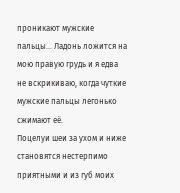проникают мужские пальцы... Ладонь ложится на мою правую грудь и я едва не вскрикиваю, когда чуткие мужские пальцы легонько сжимают её.
Поцелуи шеи за ухом и ниже становятся нестерпимо приятными и из губ моих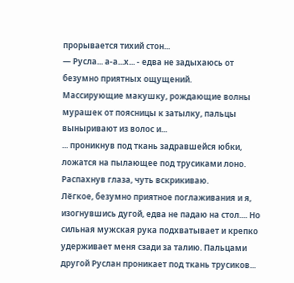прорывается тихий стон...
— Русла... а-а...х... - едва не задыхаюсь от безумно приятных ощущений.
Массирующие макушку, рождающие волны мурашек от поясницы к затылку, пальцы выныривают из волос и...
... проникнув под ткань задравшейся юбки, ложатся на пылающее под трусиками лоно.
Распахнув глаза, чуть вскрикиваю.
Лёгкое, безумно приятное поглаживания и я, изогнувшись дугой, едва не падаю на стол.... Но сильная мужская рука подхватывает и крепко удерживает меня сзади за талию. Пальцами другой Руслан проникает под ткань трусиков...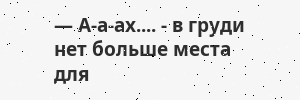— А-а-ах.... - в груди нет больше места для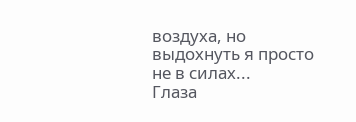воздуха, но выдохнуть я просто не в силах...
Глаза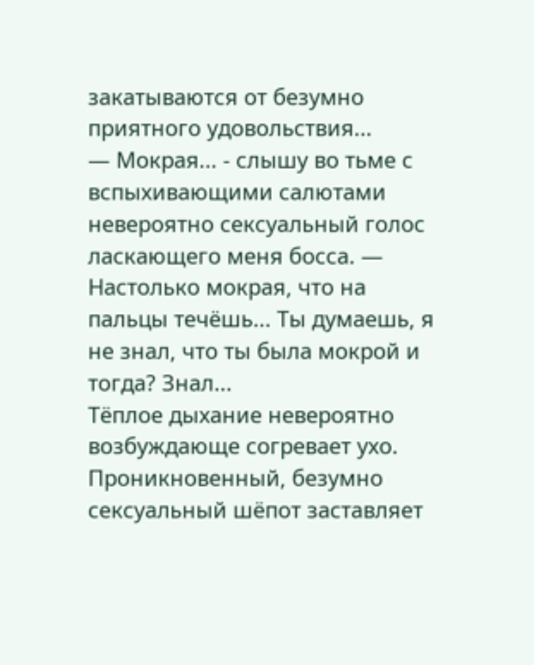закатываются от безумно приятного удовольствия...
— Мокрая... - слышу во тьме с вспыхивающими салютами невероятно сексуальный голос ласкающего меня босса. — Настолько мокрая, что на пальцы течёшь... Ты думаешь, я не знал, что ты была мокрой и тогда? Знал...
Тёплое дыхание невероятно возбуждающе согревает ухо. Проникновенный, безумно сексуальный шёпот заставляет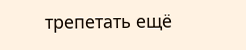трепетать ещё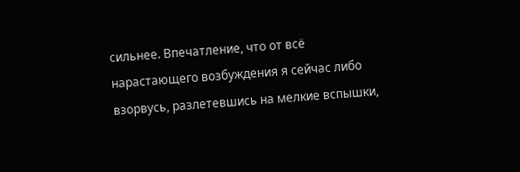сильнее. Впечатление, что от всё нарастающего возбуждения я сейчас либо взорвусь, разлетевшись на мелкие вспышки,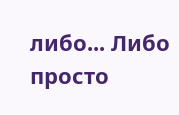либо... Либо просто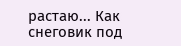растаю... Как снеговик под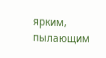ярким, пылающим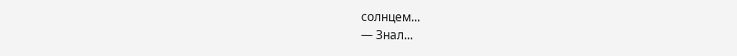солнцем...
— Знал...